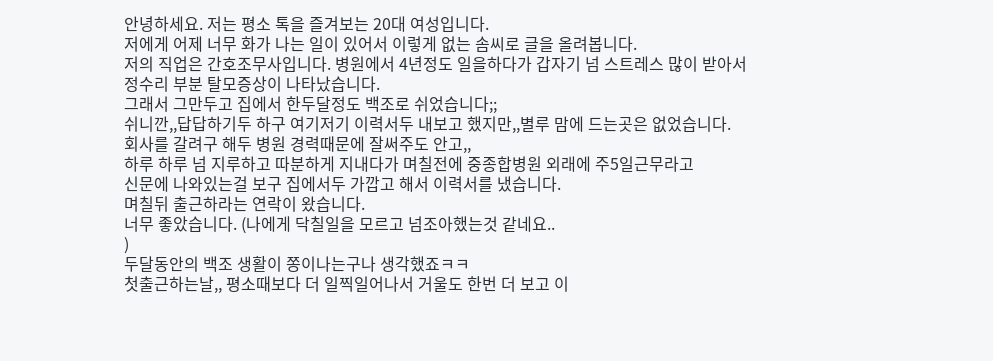안녕하세요. 저는 평소 톡을 즐겨보는 20대 여성입니다.
저에게 어제 너무 화가 나는 일이 있어서 이렇게 없는 솜씨로 글을 올려봅니다.
저의 직업은 간호조무사입니다. 병원에서 4년정도 일을하다가 갑자기 넘 스트레스 많이 받아서
정수리 부분 탈모증상이 나타났습니다.
그래서 그만두고 집에서 한두달정도 백조로 쉬었습니다;;
쉬니깐,,답답하기두 하구 여기저기 이력서두 내보고 했지만,,별루 맘에 드는곳은 없었습니다.
회사를 갈려구 해두 병원 경력때문에 잘써주도 안고,,
하루 하루 넘 지루하고 따분하게 지내다가 며칠전에 중종합병원 외래에 주5일근무라고
신문에 나와있는걸 보구 집에서두 가깝고 해서 이력서를 냈습니다.
며칠뒤 출근하라는 연락이 왔습니다.
너무 좋았습니다. (나에게 닥칠일을 모르고 넘조아했는것 같네요..
)
두달동안의 백조 생활이 쫑이나는구나 생각했죠ㅋㅋ
첫출근하는날,, 평소때보다 더 일찍일어나서 거울도 한번 더 보고 이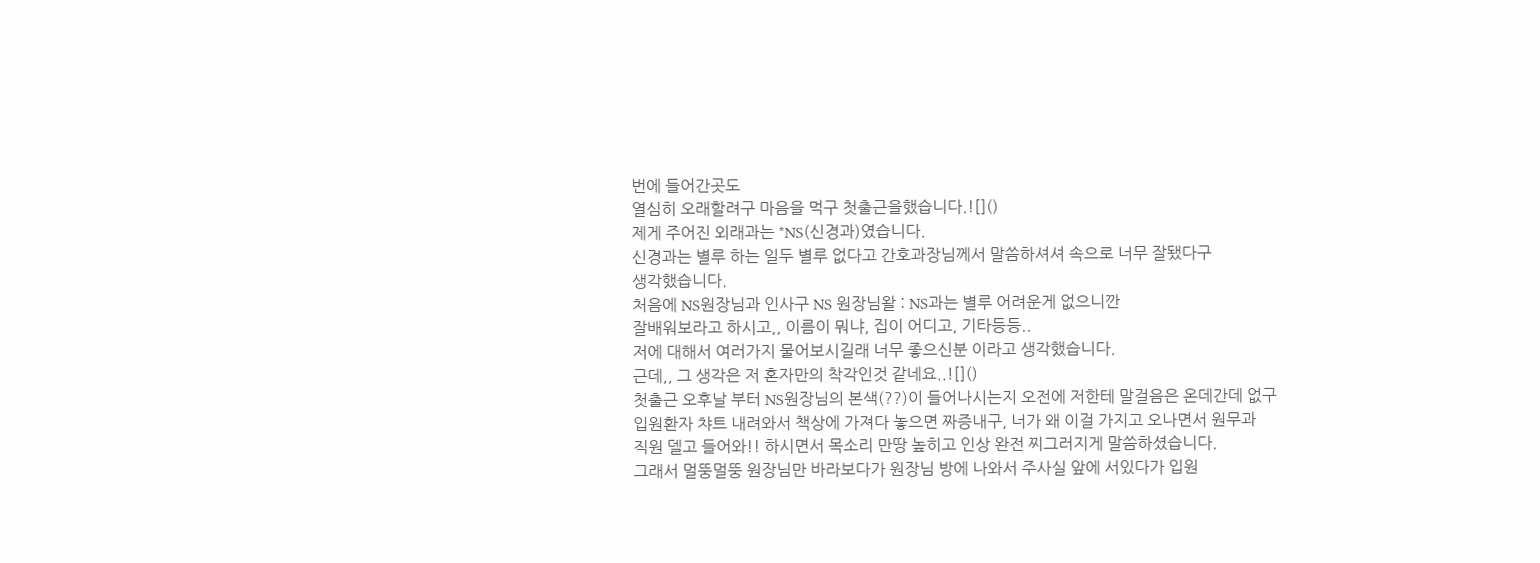번에 들어간곳도
열심히 오래할려구 마음을 먹구 첫출근을했습니다.![]()
제게 주어진 외래과는 *NS(신경과)였습니다.
신경과는 별루 하는 일두 별루 없다고 간호과장님께서 말씀하셔셔 속으로 너무 잘됐다구
생각했습니다.
처음에 NS원장님과 인사구 NS 원장님왈 : NS과는 별루 어려운게 없으니깐
잘배워보라고 하시고,, 이름이 뭐냐, 집이 어디고, 기타등등..
저에 대해서 여러가지 물어보시길래 너무 좋으신분 이라고 생각했습니다.
근데,, 그 생각은 저 혼자만의 착각인것 같네요..![]()
첫출근 오후날 부터 NS원장님의 본색(??)이 들어나시는지 오전에 저한테 말걸음은 온데간데 없구
입원환자 챠트 내려와서 책상에 가져다 놓으면 짜증내구, 너가 왜 이걸 가지고 오나면서 원무과
직원 델고 들어와!! 하시면서 목소리 만땅 높히고 인상 완전 찌그러지게 말씀하셨습니다.
그래서 멀뚱멀뚱 원장님만 바라보다가 원장님 방에 나와서 주사실 앞에 서있다가 입원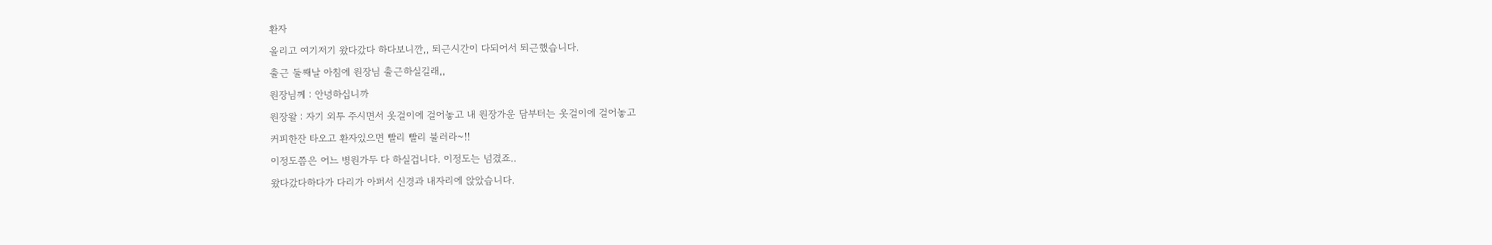환자
올리고 여기저기 왔다갔다 하다보니깐,, 퇴근시간이 다되어서 퇴근했습니다.
출근 둘째날 아침에 원장님 출근하실길래,,
원장님께 : 안녕하십니까
원장왈 : 자기 외투 주시면서 옷걸이에 걸어놓고 내 원장가운 담부터는 옷걸이에 걸어놓고
커피한잔 타오고 환자있으면 빨리 빨리 불러라~!!
이정도쯤은 어느 병원가두 다 하실겁니다. 이정도는 넘겼죠..
왔다갔다하다가 다리가 아퍼서 신경과 내자리에 앉았습니다.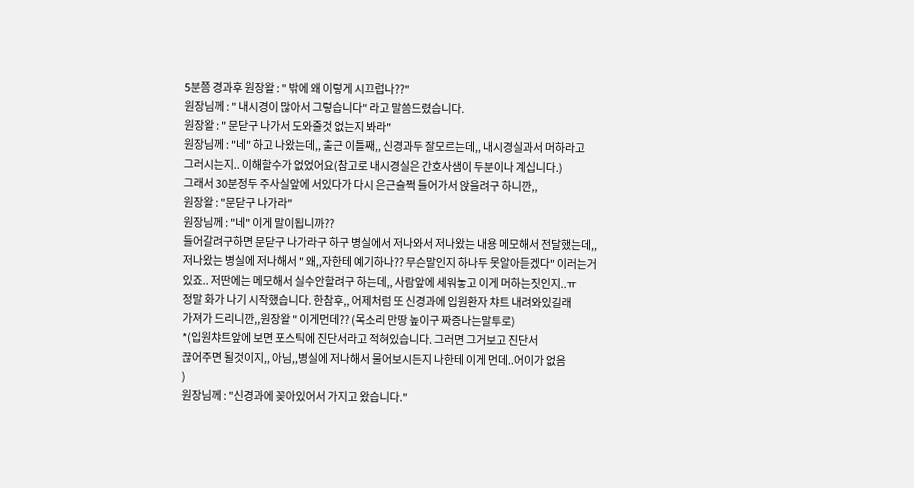5분쯤 경과후 원장왈 : " 밖에 왜 이렇게 시끄럽나??"
원장님께 : " 내시경이 많아서 그렇습니다" 라고 말씀드렸습니다.
원장왈 : " 문닫구 나가서 도와줄것 없는지 봐라"
원장님께 : "네" 하고 나왔는데,, 출근 이틀째,, 신경과두 잘모르는데,, 내시경실과서 머하라고
그러시는지.. 이해할수가 없었어요(참고로 내시경실은 간호사샘이 두분이나 계십니다.)
그래서 30분정두 주사실앞에 서있다가 다시 은근슬쩍 들어가서 앉을려구 하니깐,,
원장왈 : "문닫구 나가라"
원장님께 : "네" 이게 말이됩니까??
들어갈려구하면 문닫구 나가라구 하구 병실에서 저나와서 저나왔는 내용 메모해서 전달했는데,,
저나왔는 병실에 저나해서 " 왜,,자한테 예기하나?? 무슨말인지 하나두 못알아듣겠다" 이러는거
있죠.. 저딴에는 메모해서 실수안할려구 하는데,, 사람앞에 세워놓고 이게 머하는짓인지..ㅠ
정말 화가 나기 시작했습니다. 한참후,, 어제처럼 또 신경과에 입원환자 챠트 내려와있길래
가져가 드리니깐,,원장왈 " 이게먼데?? (목소리 만땅 높이구 짜증나는말투로)
*(입원챠트앞에 보면 포스틱에 진단서라고 적혀있습니다. 그러면 그거보고 진단서
끊어주면 될것이지,, 아님,,병실에 저나해서 물어보시든지 나한테 이게 먼데..어이가 없음
)
원장님께 : "신경과에 꽂아있어서 가지고 왔습니다."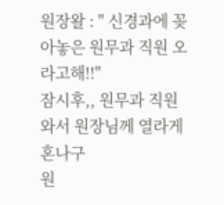원장왈 : " 신경과에 꽂아놓은 원무과 직원 오라고해!!"
잠시후,, 원무과 직원와서 원장님께 열라게 혼나구
원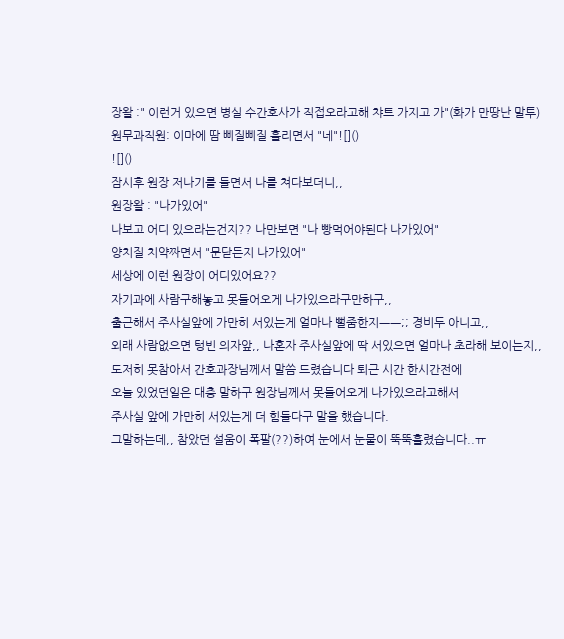장왈 :" 이런거 있으면 병실 수간호사가 직접오라고해 챠트 가지고 가"(화가 만땅난 말투)
원무과직원: 이마에 땀 삐질삐질 흘리면서 "네"![]()
![]()
잠시후 원장 저나기를 들면서 나를 쳐다보더니,,
원장왈 : "나가있어"
나보고 어디 있으라는건지?? 나만보면 "나 빵먹어야된다 나가있어"
양치질 치약짜면서 "문닫든지 나가있어"
세상에 이런 원장이 어디있어요??
자기과에 사람구해놓고 못들어오게 나가있으라구만하구,,
출근해서 주사실앞에 가만히 서있는게 얼마나 뻘줌한지ㅡㅡ;; 경비두 아니고,,
외래 사람없으면 텅빈 의자앞,, 나혼자 주사실앞에 딱 서있으면 얼마나 초라해 보이는지,,
도저히 못참아서 간호과장님께서 말씀 드렸습니다 퇴근 시간 한시간전에
오늘 있었던일은 대충 말하구 원장님께서 못들어오게 나가있으라고해서
주사실 앞에 가만히 서있는게 더 힘들다구 말을 했습니다.
그말하는데,, 참았던 설움이 폭팔(??)하여 눈에서 눈물이 뚝뚝흘렸습니다..ㅠ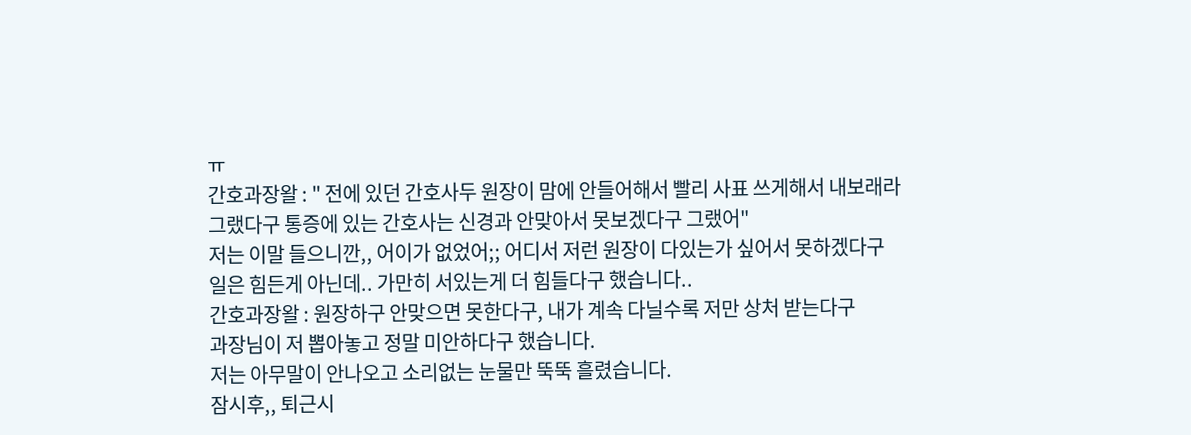ㅠ
간호과장왈 : " 전에 있던 간호사두 원장이 맘에 안들어해서 빨리 사표 쓰게해서 내보래라
그랬다구 통증에 있는 간호사는 신경과 안맞아서 못보겠다구 그랬어"
저는 이말 들으니깐,, 어이가 없었어;; 어디서 저런 원장이 다있는가 싶어서 못하겠다구
일은 힘든게 아닌데.. 가만히 서있는게 더 힘들다구 했습니다..
간호과장왈 : 원장하구 안맞으면 못한다구, 내가 계속 다닐수록 저만 상처 받는다구
과장님이 저 뽑아놓고 정말 미안하다구 했습니다.
저는 아무말이 안나오고 소리없는 눈물만 뚝뚝 흘렸습니다.
잠시후,, 퇴근시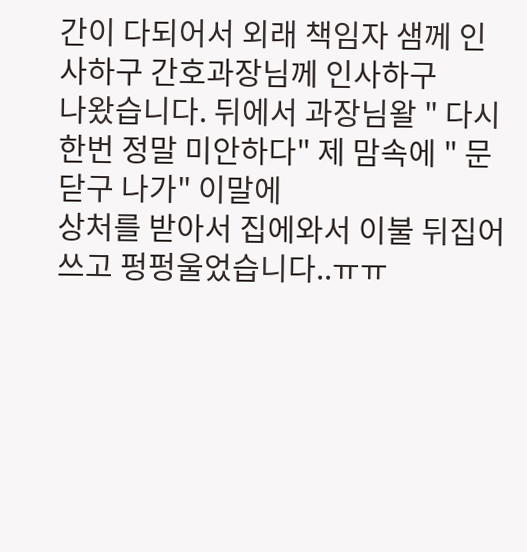간이 다되어서 외래 책임자 샘께 인사하구 간호과장님께 인사하구
나왔습니다. 뒤에서 과장님왈 " 다시한번 정말 미안하다" 제 맘속에 " 문닫구 나가" 이말에
상처를 받아서 집에와서 이불 뒤집어 쓰고 펑펑울었습니다..ㅠㅠ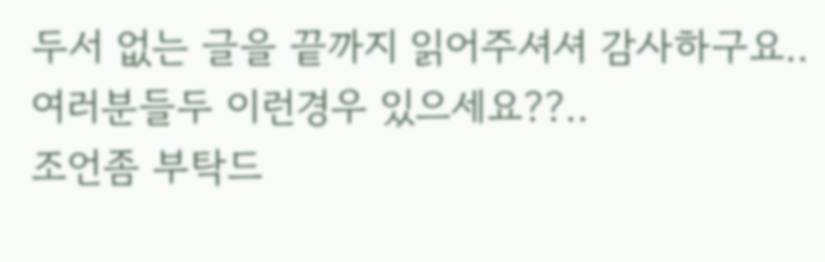두서 없는 글을 끝까지 읽어주셔셔 감사하구요..
여러분들두 이런경우 있으세요??..
조언좀 부탁드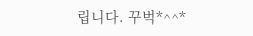립니다. 꾸벅*^^*